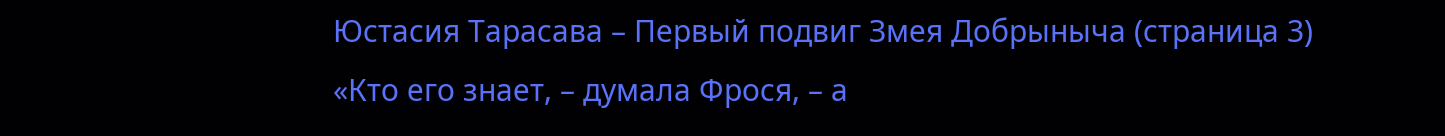Юстасия Тарасава – Первый подвиг Змея Добрыныча (страница 3)
«Кто его знает, – думала Фрося, – а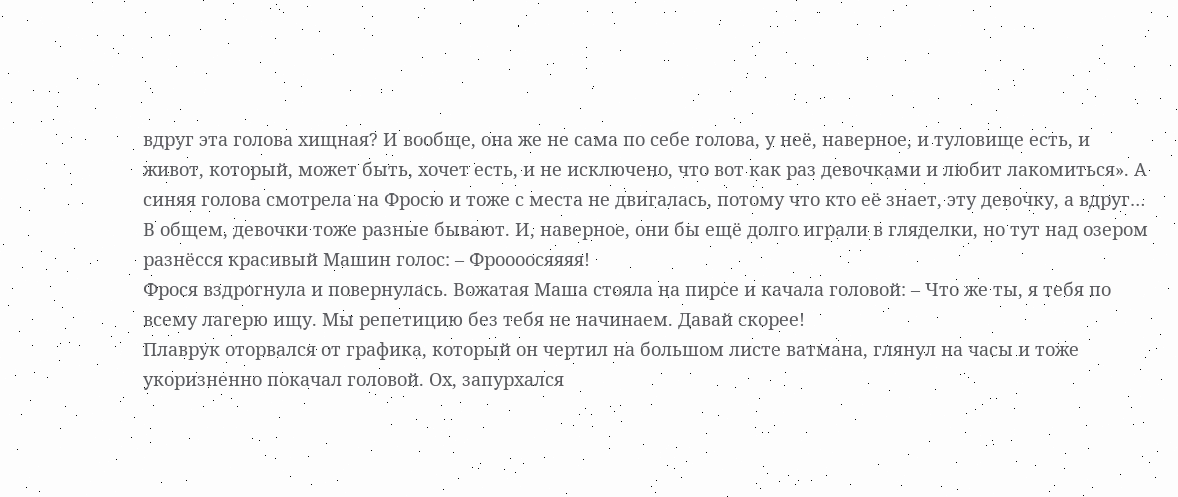вдруг эта голова хищная? И вообще, она же не сама по себе голова, у неё, наверное, и туловище есть, и живот, который, может быть, хочет есть, и не исключено, что вот как раз девочками и любит лакомиться». А синяя голова смотрела на Фросю и тоже с места не двигалась, потому что кто её знает, эту девочку, а вдруг… В общем, девочки тоже разные бывают. И, наверное, они бы ещё долго играли в гляделки, но тут над озером разнёсся красивый Машин голос: – Фроооосяяяя!
Фрося вздрогнула и повернулась. Вожатая Маша стояла на пирсе и качала головой: – Что же ты, я тебя по всему лагерю ищу. Мы репетицию без тебя не начинаем. Давай скорее!
Плаврук оторвался от графика, который он чертил на большом листе ватмана, глянул на часы и тоже укоризненно покачал головой. Ох, запурхался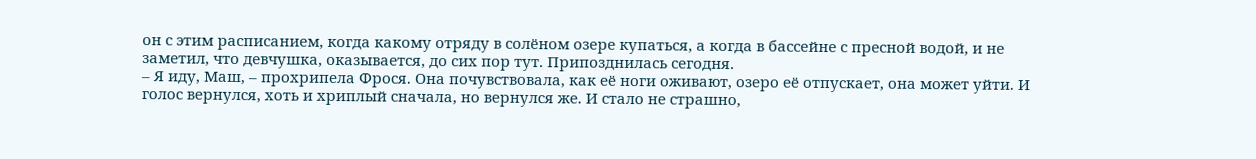он с этим расписанием, когда какому отряду в солёном озере купаться, а когда в бассейне с пресной водой, и не заметил, что девчушка, оказывается, до сих пор тут. Припозднилась сегодня.
– Я иду, Маш, – прохрипела Фрося. Она почувствовала, как её ноги оживают, озеро её отпускает, она может уйти. И голос вернулся, хоть и хриплый сначала, но вернулся же. И стало не страшно,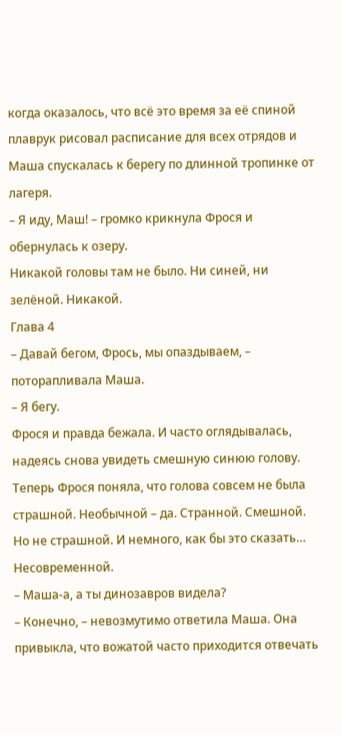когда оказалось, что всё это время за её спиной плаврук рисовал расписание для всех отрядов и Маша спускалась к берегу по длинной тропинке от лагеря.
– Я иду, Маш! – громко крикнула Фрося и обернулась к озеру.
Никакой головы там не было. Ни синей, ни зелёной. Никакой.
Глава 4
– Давай бегом, Фрось, мы опаздываем, – поторапливала Маша.
– Я бегу.
Фрося и правда бежала. И часто оглядывалась, надеясь снова увидеть смешную синюю голову. Теперь Фрося поняла, что голова совсем не была страшной. Необычной – да. Странной. Смешной. Но не страшной. И немного, как бы это сказать… Несовременной.
– Маша-а, а ты динозавров видела?
– Конечно, – невозмутимо ответила Маша. Она привыкла, что вожатой часто приходится отвечать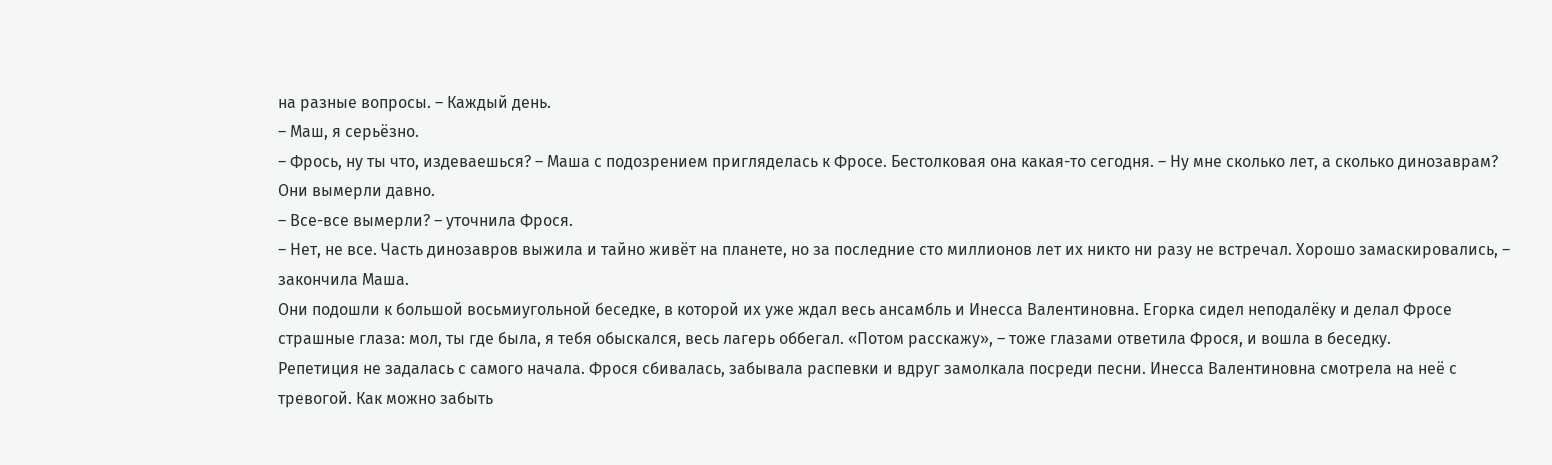на разные вопросы. – Каждый день.
– Маш, я серьёзно.
– Фрось, ну ты что, издеваешься? – Маша с подозрением пригляделась к Фросе. Бестолковая она какая-то сегодня. – Ну мне сколько лет, а сколько динозаврам? Они вымерли давно.
– Все-все вымерли? – уточнила Фрося.
– Нет, не все. Часть динозавров выжила и тайно живёт на планете, но за последние сто миллионов лет их никто ни разу не встречал. Хорошо замаскировались, – закончила Маша.
Они подошли к большой восьмиугольной беседке, в которой их уже ждал весь ансамбль и Инесса Валентиновна. Егорка сидел неподалёку и делал Фросе страшные глаза: мол, ты где была, я тебя обыскался, весь лагерь оббегал. «Потом расскажу», – тоже глазами ответила Фрося, и вошла в беседку.
Репетиция не задалась с самого начала. Фрося сбивалась, забывала распевки и вдруг замолкала посреди песни. Инесса Валентиновна смотрела на неё с тревогой. Как можно забыть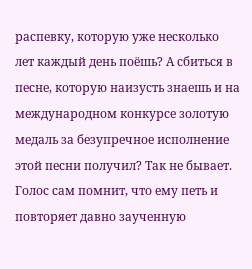распевку, которую уже несколько лет каждый день поёшь? А сбиться в песне, которую наизусть знаешь и на международном конкурсе золотую медаль за безупречное исполнение этой песни получил? Так не бывает. Голос сам помнит, что ему петь и повторяет давно заученную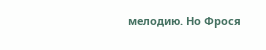мелодию. Но Фрося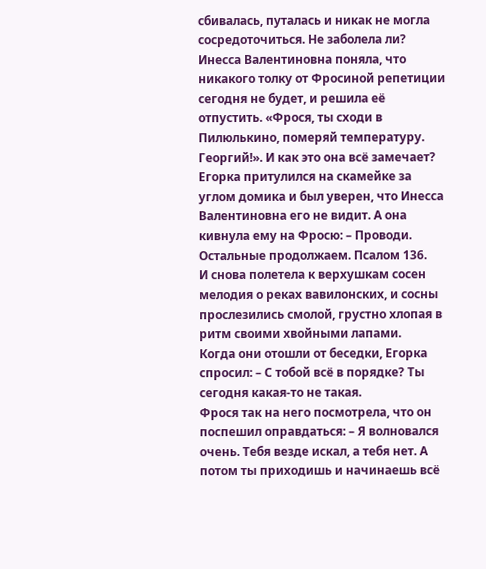сбивалась, путалась и никак не могла сосредоточиться. Не заболела ли? Инесса Валентиновна поняла, что никакого толку от Фросиной репетиции сегодня не будет, и решила её отпустить. «Фрося, ты сходи в Пилюлькино, померяй температуру. Георгий!». И как это она всё замечает? Егорка притулился на скамейке за углом домика и был уверен, что Инесса Валентиновна его не видит. А она кивнула ему на Фросю: – Проводи. Остальные продолжаем. Псалом 136.
И снова полетела к верхушкам сосен мелодия о реках вавилонских, и сосны прослезились смолой, грустно хлопая в ритм своими хвойными лапами.
Когда они отошли от беседки, Егорка спросил: – С тобой всё в порядке? Ты сегодня какая-то не такая.
Фрося так на него посмотрела, что он поспешил оправдаться: – Я волновался очень. Тебя везде искал, а тебя нет. А потом ты приходишь и начинаешь всё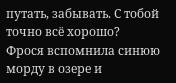путать, забывать. С тобой точно всё хорошо?
Фрося вспомнила синюю морду в озере и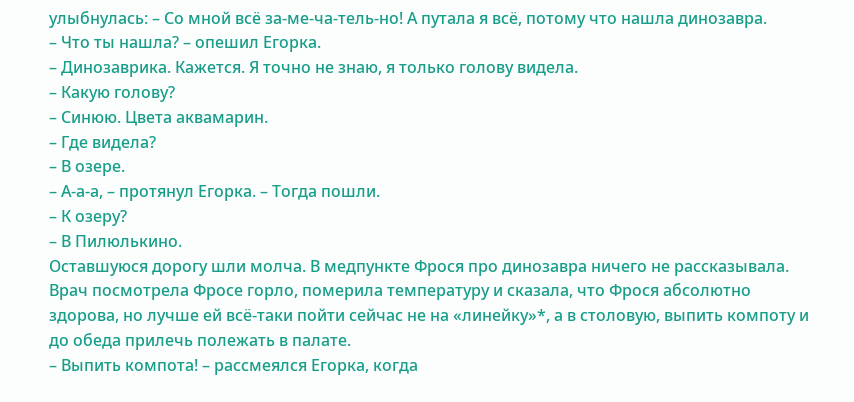улыбнулась: – Со мной всё за-ме-ча-тель-но! А путала я всё, потому что нашла динозавра.
– Что ты нашла? – опешил Егорка.
– Динозаврика. Кажется. Я точно не знаю, я только голову видела.
– Какую голову?
– Синюю. Цвета аквамарин.
– Где видела?
– В озере.
– А-а-а, – протянул Егорка. – Тогда пошли.
– К озеру?
– В Пилюлькино.
Оставшуюся дорогу шли молча. В медпункте Фрося про динозавра ничего не рассказывала. Врач посмотрела Фросе горло, померила температуру и сказала, что Фрося абсолютно здорова, но лучше ей всё-таки пойти сейчас не на «линейку»*, а в столовую, выпить компоту и до обеда прилечь полежать в палате.
– Выпить компота! – рассмеялся Егорка, когда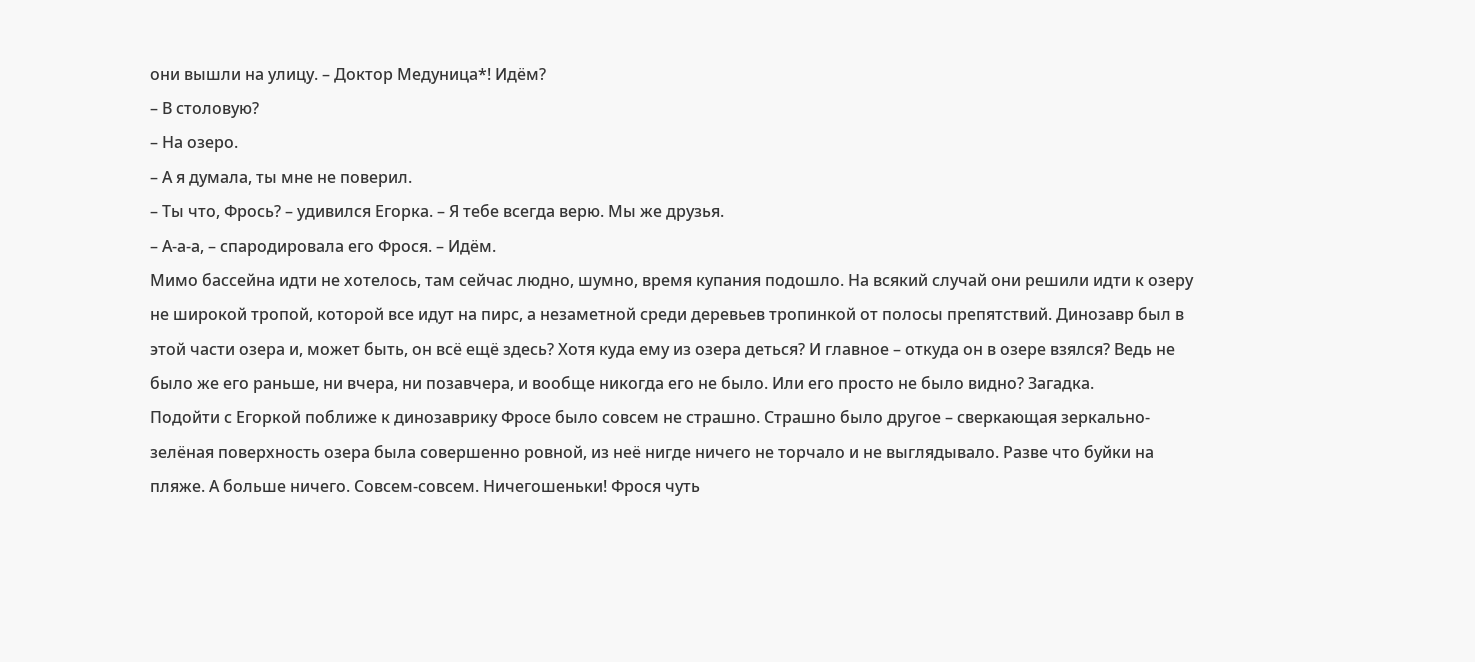они вышли на улицу. – Доктор Медуница*! Идём?
– В столовую?
– На озеро.
– А я думала, ты мне не поверил.
– Ты что, Фрось? – удивился Егорка. – Я тебе всегда верю. Мы же друзья.
– А-а-а, – спародировала его Фрося. – Идём.
Мимо бассейна идти не хотелось, там сейчас людно, шумно, время купания подошло. На всякий случай они решили идти к озеру не широкой тропой, которой все идут на пирс, а незаметной среди деревьев тропинкой от полосы препятствий. Динозавр был в этой части озера и, может быть, он всё ещё здесь? Хотя куда ему из озера деться? И главное – откуда он в озере взялся? Ведь не было же его раньше, ни вчера, ни позавчера, и вообще никогда его не было. Или его просто не было видно? Загадка.
Подойти с Егоркой поближе к динозаврику Фросе было совсем не страшно. Страшно было другое – сверкающая зеркально-зелёная поверхность озера была совершенно ровной, из неё нигде ничего не торчало и не выглядывало. Разве что буйки на пляже. А больше ничего. Совсем-совсем. Ничегошеньки! Фрося чуть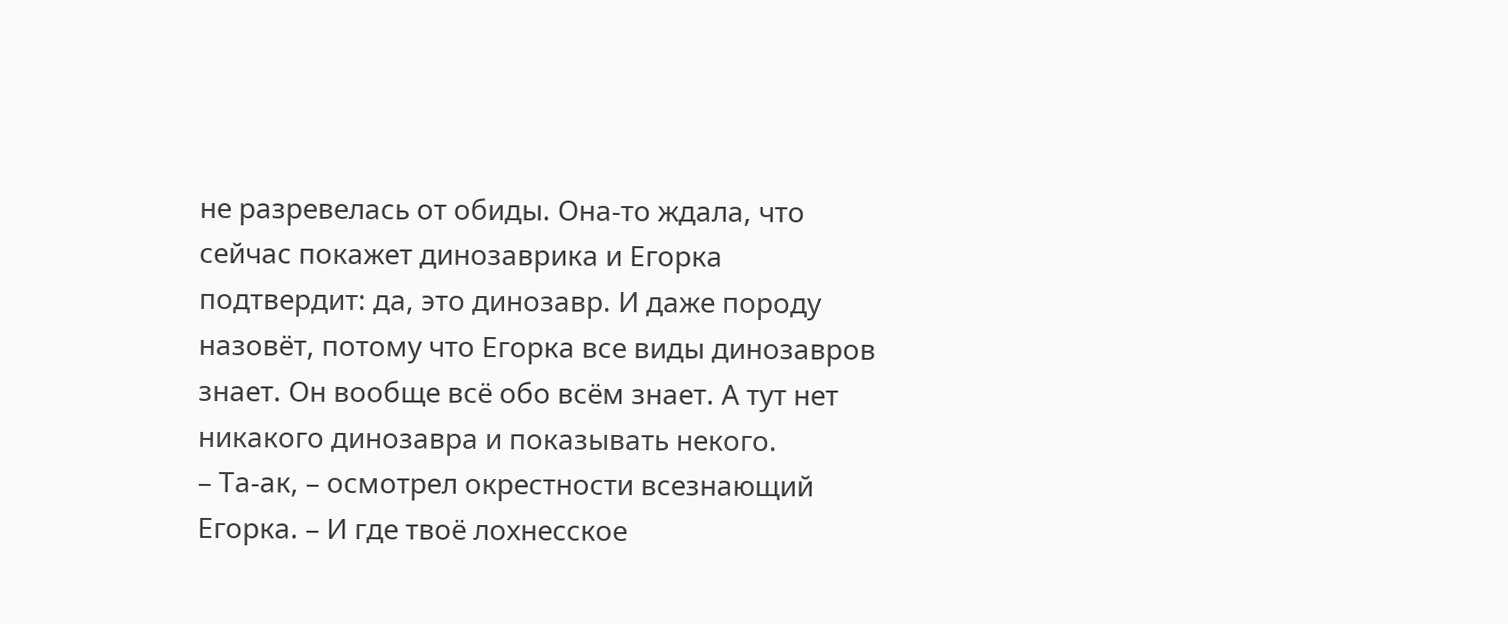не разревелась от обиды. Она-то ждала, что сейчас покажет динозаврика и Егорка подтвердит: да, это динозавр. И даже породу назовёт, потому что Егорка все виды динозавров знает. Он вообще всё обо всём знает. А тут нет никакого динозавра и показывать некого.
– Та-ак, – осмотрел окрестности всезнающий Егорка. – И где твоё лохнесское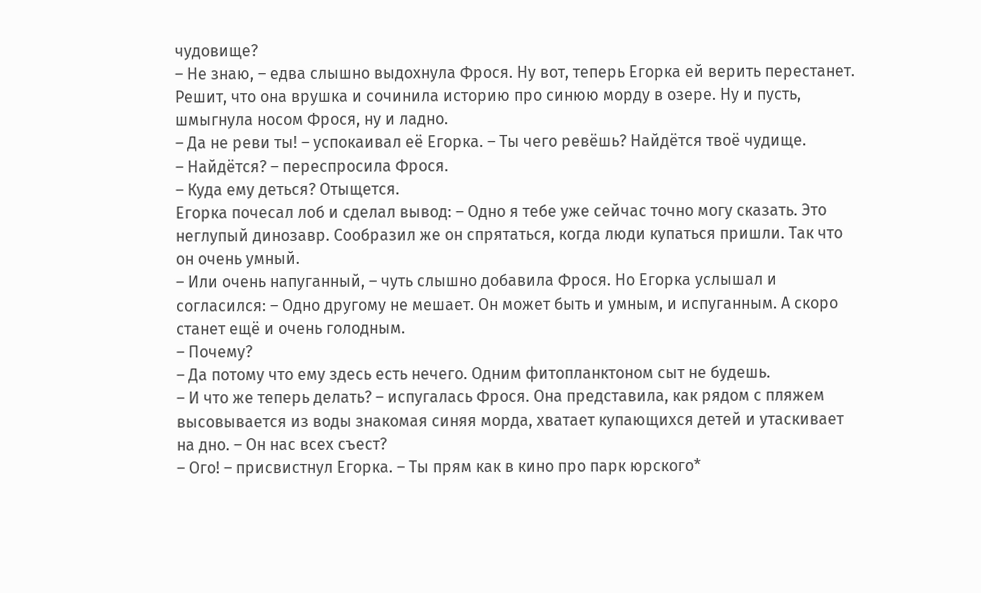чудовище?
– Не знаю, – едва слышно выдохнула Фрося. Ну вот, теперь Егорка ей верить перестанет. Решит, что она врушка и сочинила историю про синюю морду в озере. Ну и пусть, шмыгнула носом Фрося, ну и ладно.
– Да не реви ты! – успокаивал её Егорка. – Ты чего ревёшь? Найдётся твоё чудище.
– Найдётся? – переспросила Фрося.
– Куда ему деться? Отыщется.
Егорка почесал лоб и сделал вывод: – Одно я тебе уже сейчас точно могу сказать. Это неглупый динозавр. Сообразил же он спрятаться, когда люди купаться пришли. Так что он очень умный.
– Или очень напуганный, – чуть слышно добавила Фрося. Но Егорка услышал и согласился: – Одно другому не мешает. Он может быть и умным, и испуганным. А скоро станет ещё и очень голодным.
– Почему?
– Да потому что ему здесь есть нечего. Одним фитопланктоном сыт не будешь.
– И что же теперь делать? – испугалась Фрося. Она представила, как рядом с пляжем высовывается из воды знакомая синяя морда, хватает купающихся детей и утаскивает на дно. – Он нас всех съест?
– Ого! – присвистнул Егорка. – Ты прям как в кино про парк юрского*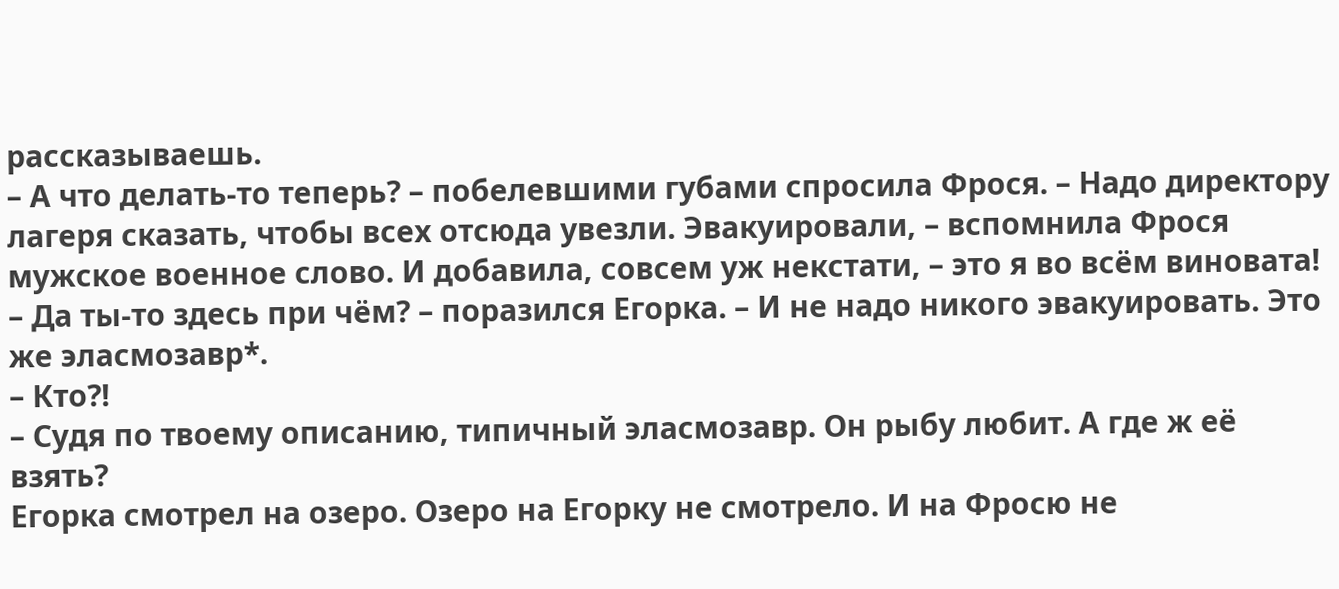рассказываешь.
– А что делать-то теперь? – побелевшими губами спросила Фрося. – Надо директору лагеря сказать, чтобы всех отсюда увезли. Эвакуировали, – вспомнила Фрося мужское военное слово. И добавила, совсем уж некстати, – это я во всём виновата!
– Да ты-то здесь при чём? – поразился Егорка. – И не надо никого эвакуировать. Это же эласмозавр*.
– Кто?!
– Судя по твоему описанию, типичный эласмозавр. Он рыбу любит. А где ж её взять?
Егорка смотрел на озеро. Озеро на Егорку не смотрело. И на Фросю не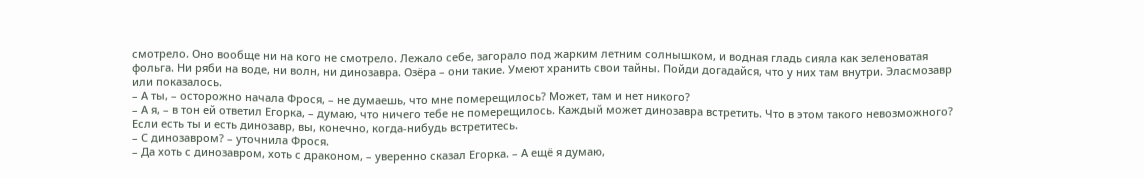смотрело. Оно вообще ни на кого не смотрело. Лежало себе, загорало под жарким летним солнышком, и водная гладь сияла как зеленоватая фольга. Ни ряби на воде, ни волн, ни динозавра. Озёра – они такие. Умеют хранить свои тайны. Пойди догадайся, что у них там внутри. Эласмозавр или показалось.
– А ты, – осторожно начала Фрося, – не думаешь, что мне померещилось? Может, там и нет никого?
– А я, – в тон ей ответил Егорка, – думаю, что ничего тебе не померещилось. Каждый может динозавра встретить. Что в этом такого невозможного? Если есть ты и есть динозавр, вы, конечно, когда-нибудь встретитесь.
– С динозавром? – уточнила Фрося.
– Да хоть с динозавром, хоть с драконом, – уверенно сказал Егорка. – А ещё я думаю,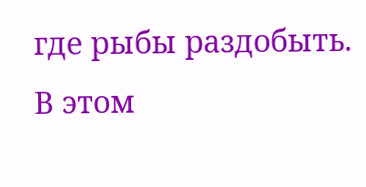где рыбы раздобыть. В этом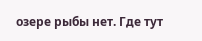озере рыбы нет. Где тут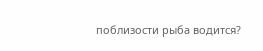поблизости рыба водится?